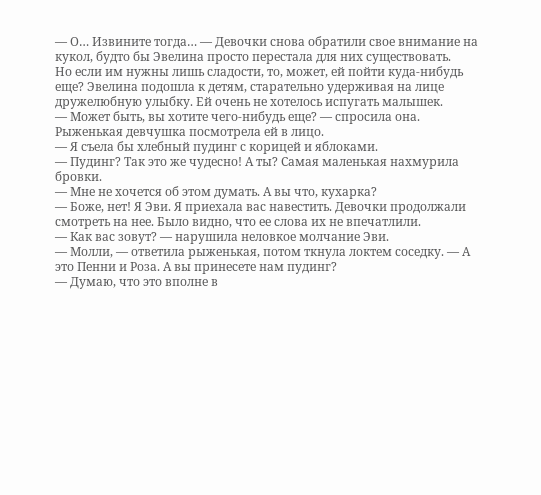— О… Извините тогда… — Девочки снова обратили свое внимание на кукол, будто бы Эвелина просто перестала для них существовать.
Но если им нужны лишь сладости, то, может, ей пойти куда-нибудь еще? Эвелина подошла к детям, старательно удерживая на лице дружелюбную улыбку. Ей очень не хотелось испугать малышек.
— Может быть, вы хотите чего-нибудь еще? — спросила она. Рыженькая девчушка посмотрела ей в лицо.
— Я съела бы хлебный пудинг с корицей и яблоками.
— Пудинг? Так это же чудесно! А ты? Самая маленькая нахмурила бровки.
— Мне не хочется об этом думать. А вы что, кухарка?
— Боже, нет! Я Эви. Я приехала вас навестить. Девочки продолжали смотреть на нее. Было видно, что ее слова их не впечатлили.
— Как вас зовут? — нарушила неловкое молчание Эви.
— Молли, — ответила рыженькая, потом ткнула локтем соседку. — А это Пенни и Роза. А вы принесете нам пудинг?
— Думаю, что это вполне в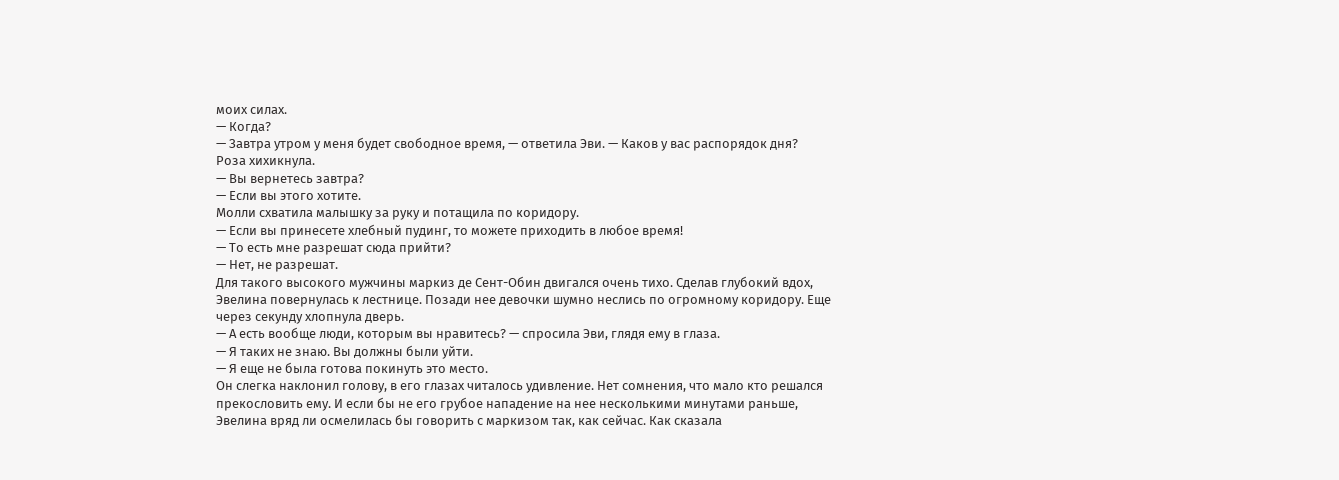моих силах.
— Когда?
— Завтра утром у меня будет свободное время, — ответила Эви. — Каков у вас распорядок дня?
Роза хихикнула.
— Вы вернетесь завтра?
— Если вы этого хотите.
Молли схватила малышку за руку и потащила по коридору.
— Если вы принесете хлебный пудинг, то можете приходить в любое время!
— То есть мне разрешат сюда прийти?
— Нет, не разрешат.
Для такого высокого мужчины маркиз де Сент-Обин двигался очень тихо. Сделав глубокий вдох, Эвелина повернулась к лестнице. Позади нее девочки шумно неслись по огромному коридору. Еще через секунду хлопнула дверь.
— А есть вообще люди, которым вы нравитесь? — спросила Эви, глядя ему в глаза.
— Я таких не знаю. Вы должны были уйти.
— Я еще не была готова покинуть это место.
Он слегка наклонил голову, в его глазах читалось удивление. Нет сомнения, что мало кто решался прекословить ему. И если бы не его грубое нападение на нее несколькими минутами раньше, Эвелина вряд ли осмелилась бы говорить с маркизом так, как сейчас. Как сказала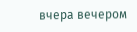вчера вечером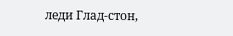леди Глад-стон,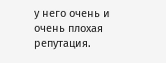у него очень и очень плохая репутация.